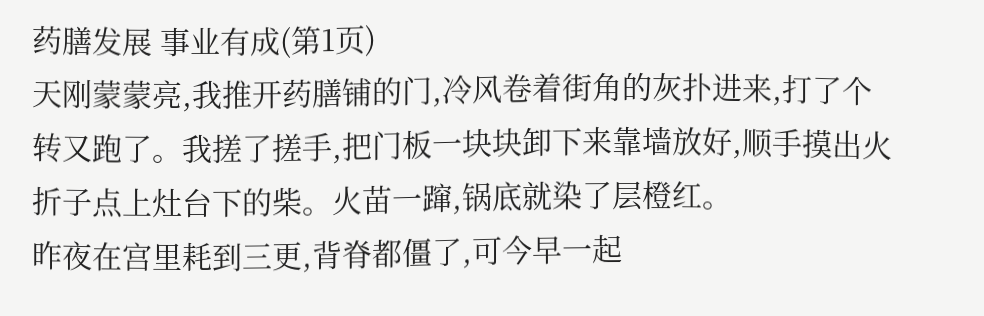药膳发展 事业有成(第1页)
天刚蒙蒙亮,我推开药膳铺的门,冷风卷着街角的灰扑进来,打了个转又跑了。我搓了搓手,把门板一块块卸下来靠墙放好,顺手摸出火折子点上灶台下的柴。火苗一蹿,锅底就染了层橙红。
昨夜在宫里耗到三更,背脊都僵了,可今早一起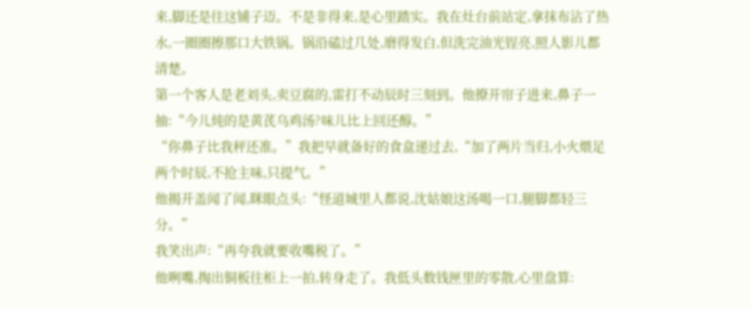来,脚还是往这铺子迈。不是非得来,是心里踏实。我在灶台前站定,拿抹布沾了热水,一圈圈擦那口大铁锅。锅沿磕过几处,磨得发白,但洗完油光锃亮,照人影儿都清楚。
第一个客人是老刘头,卖豆腐的,雷打不动辰时三刻到。他撩开帘子进来,鼻子一抽:“今儿炖的是黄芪乌鸡汤?味儿比上回还醇。”
“你鼻子比我秤还准。”我把早就备好的食盒递过去,“加了两片当归,小火煨足两个时辰,不抢主味,只提气。”
他揭开盖闻了闻,眯眼点头:“怪道城里人都说,沈姑娘这汤喝一口,腿脚都轻三分。”
我笑出声:“再夸我就要收嘴税了。”
他咧嘴,掏出铜板往柜上一拍,转身走了。我低头数钱匣里的零散,心里盘算: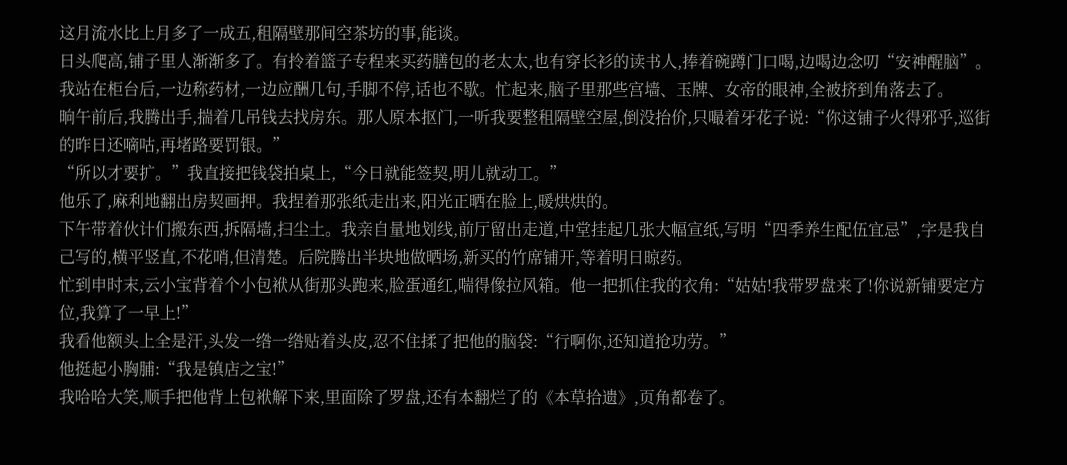这月流水比上月多了一成五,租隔壁那间空茶坊的事,能谈。
日头爬高,铺子里人渐渐多了。有拎着篮子专程来买药膳包的老太太,也有穿长衫的读书人,捧着碗蹲门口喝,边喝边念叨“安神醒脑”。我站在柜台后,一边称药材,一边应酬几句,手脚不停,话也不歇。忙起来,脑子里那些宫墙、玉牌、女帝的眼神,全被挤到角落去了。
晌午前后,我腾出手,揣着几吊钱去找房东。那人原本抠门,一听我要整租隔壁空屋,倒没抬价,只嘬着牙花子说:“你这铺子火得邪乎,巡街的昨日还嘀咕,再堵路要罚银。”
“所以才要扩。”我直接把钱袋拍桌上,“今日就能签契,明儿就动工。”
他乐了,麻利地翻出房契画押。我捏着那张纸走出来,阳光正晒在脸上,暖烘烘的。
下午带着伙计们搬东西,拆隔墙,扫尘土。我亲自量地划线,前厅留出走道,中堂挂起几张大幅宣纸,写明“四季养生配伍宜忌”,字是我自己写的,横平竖直,不花哨,但清楚。后院腾出半块地做晒场,新买的竹席铺开,等着明日晾药。
忙到申时末,云小宝背着个小包袱从街那头跑来,脸蛋通红,喘得像拉风箱。他一把抓住我的衣角:“姑姑!我带罗盘来了!你说新铺要定方位,我算了一早上!”
我看他额头上全是汗,头发一绺一绺贴着头皮,忍不住揉了把他的脑袋:“行啊你,还知道抢功劳。”
他挺起小胸脯:“我是镇店之宝!”
我哈哈大笑,顺手把他背上包袱解下来,里面除了罗盘,还有本翻烂了的《本草拾遗》,页角都卷了。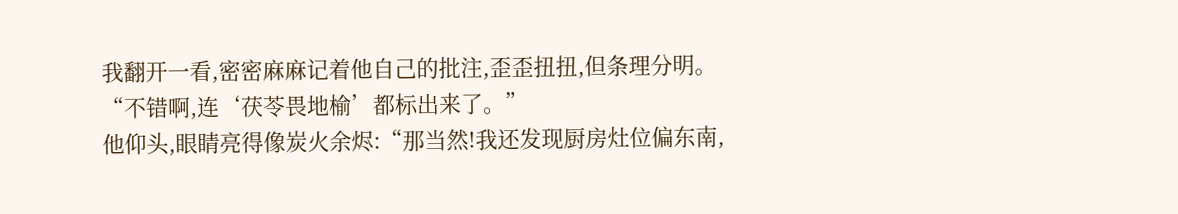我翻开一看,密密麻麻记着他自己的批注,歪歪扭扭,但条理分明。
“不错啊,连‘茯苓畏地榆’都标出来了。”
他仰头,眼睛亮得像炭火余烬:“那当然!我还发现厨房灶位偏东南,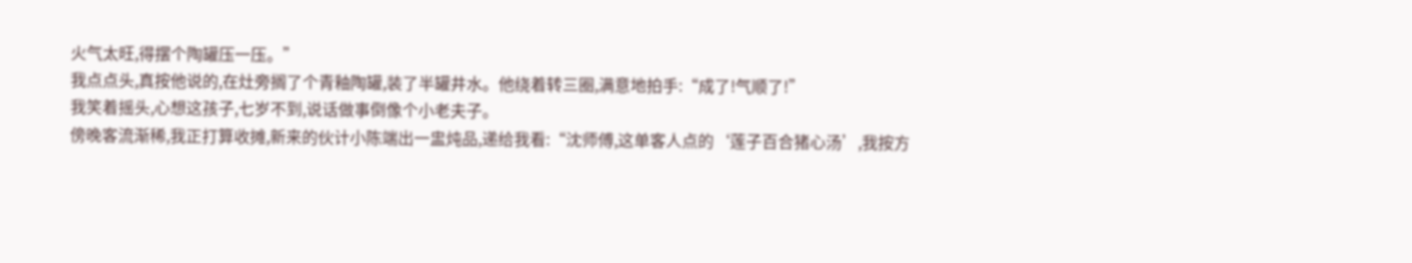火气太旺,得摆个陶罐压一压。”
我点点头,真按他说的,在灶旁搁了个青釉陶罐,装了半罐井水。他绕着转三圈,满意地拍手:“成了!气顺了!”
我笑着摇头,心想这孩子,七岁不到,说话做事倒像个小老夫子。
傍晚客流渐稀,我正打算收摊,新来的伙计小陈端出一盅炖品,递给我看:“沈师傅,这单客人点的‘莲子百合猪心汤’,我按方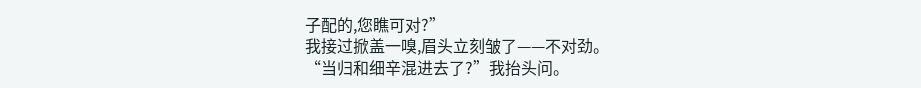子配的,您瞧可对?”
我接过掀盖一嗅,眉头立刻皱了——不对劲。
“当归和细辛混进去了?”我抬头问。